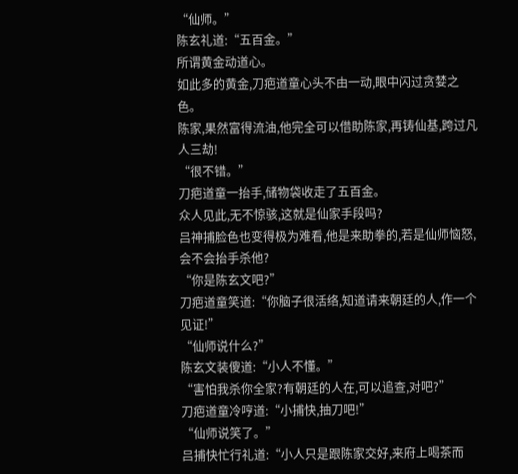“仙师。”
陈玄礼道:“五百金。”
所谓黄金动道心。
如此多的黄金,刀疤道童心头不由一动,眼中闪过贪婪之色。
陈家,果然富得流油,他完全可以借助陈家,再铸仙基,跨过凡人三劫!
“很不错。”
刀疤道童一抬手,储物袋收走了五百金。
众人见此,无不惊骇,这就是仙家手段吗?
吕神捕脸色也变得极为难看,他是来助拳的,若是仙师恼怒,会不会抬手杀他?
“你是陈玄文吧?”
刀疤道童笑道:“你脑子很活络,知道请来朝廷的人,作一个见证!”
“仙师说什么?”
陈玄文装傻道:“小人不懂。”
“害怕我杀你全家?有朝廷的人在,可以追查,对吧?”
刀疤道童冷哼道:“小捕快,抽刀吧!”
“仙师说笑了。”
吕捕快忙行礼道:“小人只是跟陈家交好,来府上喝茶而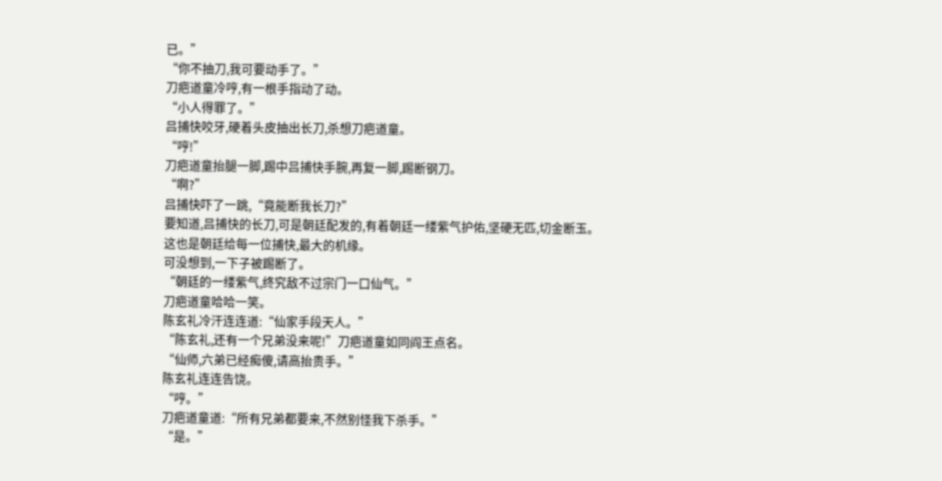已。”
“你不抽刀,我可要动手了。”
刀疤道童冷哼,有一根手指动了动。
“小人得罪了。”
吕捕快咬牙,硬着头皮抽出长刀,杀想刀疤道童。
“哼!”
刀疤道童抬腿一脚,踢中吕捕快手腕,再复一脚,踢断钢刀。
“啊?”
吕捕快吓了一跳,“竟能断我长刀?”
要知道,吕捕快的长刀,可是朝廷配发的,有着朝廷一缕紫气护佑,坚硬无匹,切金断玉。
这也是朝廷给每一位捕快,最大的机缘。
可没想到,一下子被踢断了。
“朝廷的一缕紫气,终究敌不过宗门一口仙气。”
刀疤道童哈哈一笑。
陈玄礼冷汗连连道:“仙家手段天人。”
“陈玄礼,还有一个兄弟没来呢!”刀疤道童如同阎王点名。
“仙师,六弟已经痴傻,请高抬贵手。”
陈玄礼连连告饶。
“哼。”
刀疤道童道:“所有兄弟都要来,不然别怪我下杀手。”
“是。”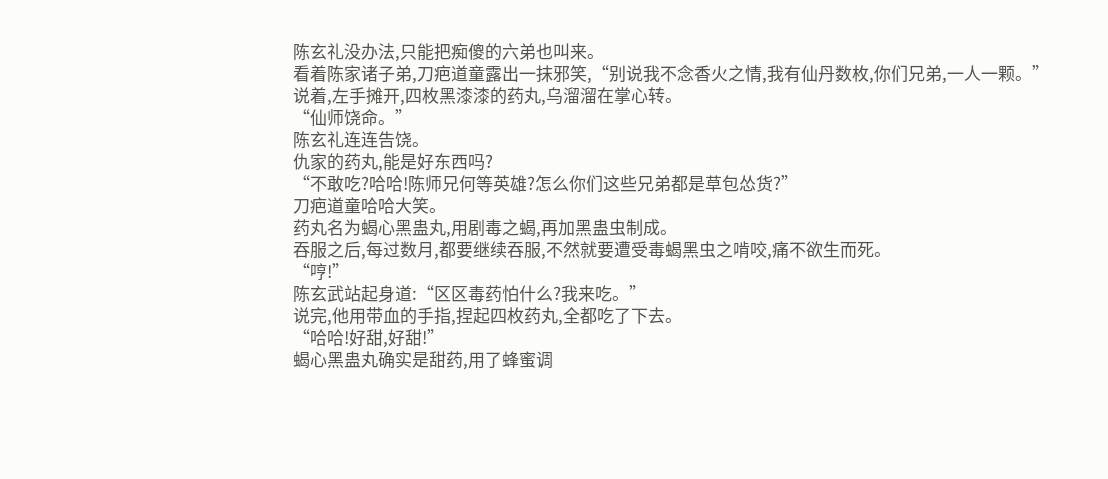陈玄礼没办法,只能把痴傻的六弟也叫来。
看着陈家诸子弟,刀疤道童露出一抹邪笑,“别说我不念香火之情,我有仙丹数枚,你们兄弟,一人一颗。”
说着,左手摊开,四枚黑漆漆的药丸,乌溜溜在掌心转。
“仙师饶命。”
陈玄礼连连告饶。
仇家的药丸,能是好东西吗?
“不敢吃?哈哈!陈师兄何等英雄?怎么你们这些兄弟都是草包怂货?”
刀疤道童哈哈大笑。
药丸名为蝎心黑蛊丸,用剧毒之蝎,再加黑蛊虫制成。
吞服之后,每过数月,都要继续吞服,不然就要遭受毒蝎黑虫之啃咬,痛不欲生而死。
“哼!”
陈玄武站起身道:“区区毒药怕什么?我来吃。”
说完,他用带血的手指,捏起四枚药丸,全都吃了下去。
“哈哈!好甜,好甜!”
蝎心黑蛊丸确实是甜药,用了蜂蜜调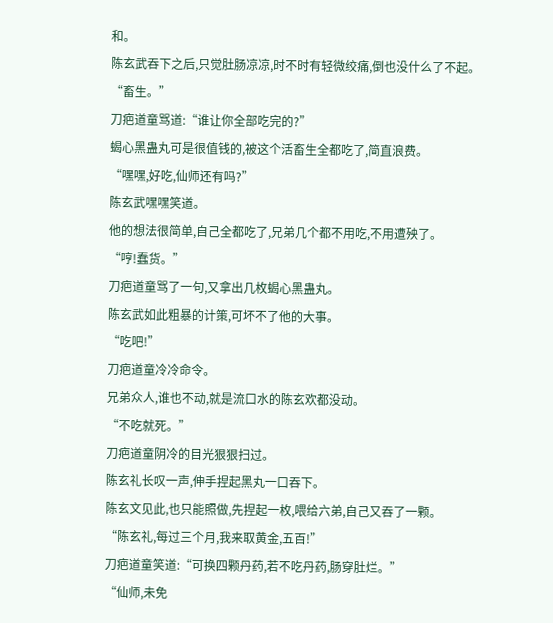和。
陈玄武吞下之后,只觉肚肠凉凉,时不时有轻微绞痛,倒也没什么了不起。
“畜生。”
刀疤道童骂道:“谁让你全部吃完的?”
蝎心黑蛊丸可是很值钱的,被这个活畜生全都吃了,简直浪费。
“嘿嘿,好吃,仙师还有吗?”
陈玄武嘿嘿笑道。
他的想法很简单,自己全都吃了,兄弟几个都不用吃,不用遭殃了。
“哼!蠢货。”
刀疤道童骂了一句,又拿出几枚蝎心黑蛊丸。
陈玄武如此粗暴的计策,可坏不了他的大事。
“吃吧!”
刀疤道童冷冷命令。
兄弟众人,谁也不动,就是流口水的陈玄欢都没动。
“不吃就死。”
刀疤道童阴冷的目光狠狠扫过。
陈玄礼长叹一声,伸手捏起黑丸一口吞下。
陈玄文见此,也只能照做,先捏起一枚,喂给六弟,自己又吞了一颗。
“陈玄礼,每过三个月,我来取黄金,五百!”
刀疤道童笑道:“可换四颗丹药,若不吃丹药,肠穿肚烂。”
“仙师,未免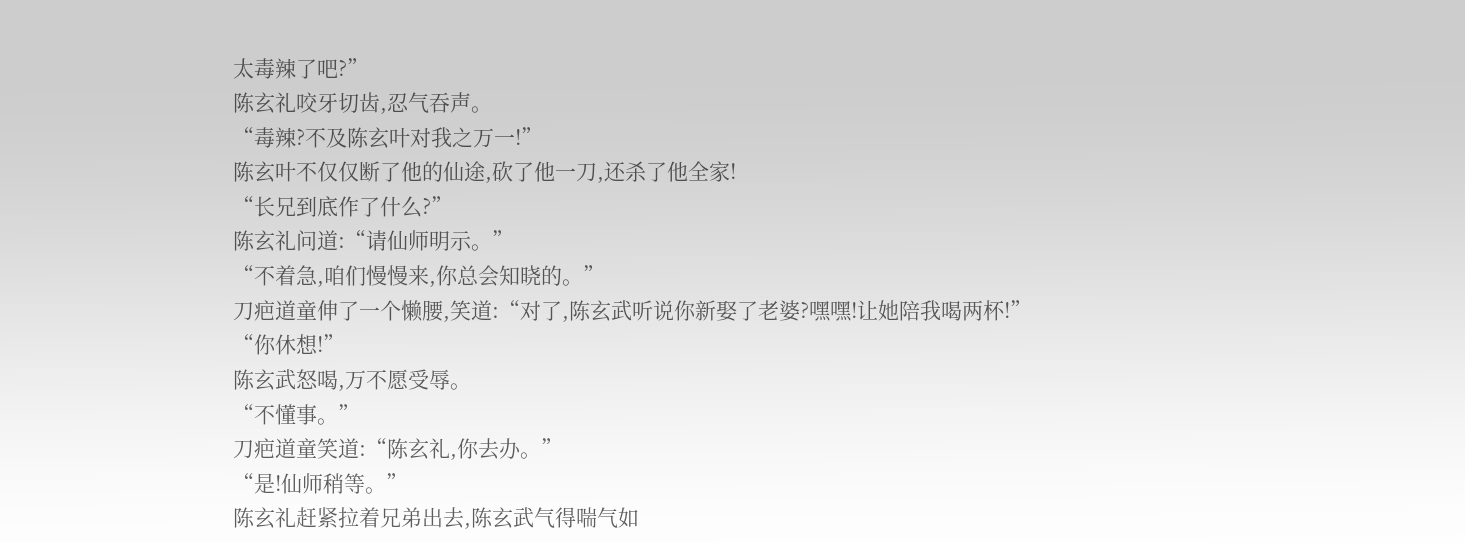太毒辣了吧?”
陈玄礼咬牙切齿,忍气吞声。
“毒辣?不及陈玄叶对我之万一!”
陈玄叶不仅仅断了他的仙途,砍了他一刀,还杀了他全家!
“长兄到底作了什么?”
陈玄礼问道:“请仙师明示。”
“不着急,咱们慢慢来,你总会知晓的。”
刀疤道童伸了一个懒腰,笑道:“对了,陈玄武听说你新娶了老婆?嘿嘿!让她陪我喝两杯!”
“你休想!”
陈玄武怒喝,万不愿受辱。
“不懂事。”
刀疤道童笑道:“陈玄礼,你去办。”
“是!仙师稍等。”
陈玄礼赶紧拉着兄弟出去,陈玄武气得喘气如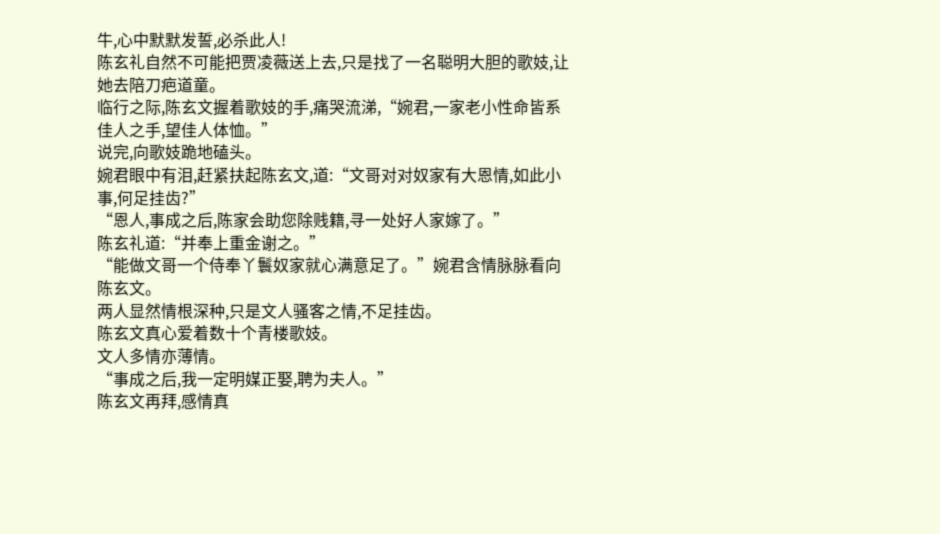牛,心中默默发誓,必杀此人!
陈玄礼自然不可能把贾凌薇送上去,只是找了一名聪明大胆的歌妓,让她去陪刀疤道童。
临行之际,陈玄文握着歌妓的手,痛哭流涕,“婉君,一家老小性命皆系佳人之手,望佳人体恤。”
说完,向歌妓跪地磕头。
婉君眼中有泪,赶紧扶起陈玄文,道:“文哥对对奴家有大恩情,如此小事,何足挂齿?”
“恩人,事成之后,陈家会助您除贱籍,寻一处好人家嫁了。”
陈玄礼道:“并奉上重金谢之。”
“能做文哥一个侍奉丫鬟奴家就心满意足了。”婉君含情脉脉看向陈玄文。
两人显然情根深种,只是文人骚客之情,不足挂齿。
陈玄文真心爱着数十个青楼歌妓。
文人多情亦薄情。
“事成之后,我一定明媒正娶,聘为夫人。”
陈玄文再拜,感情真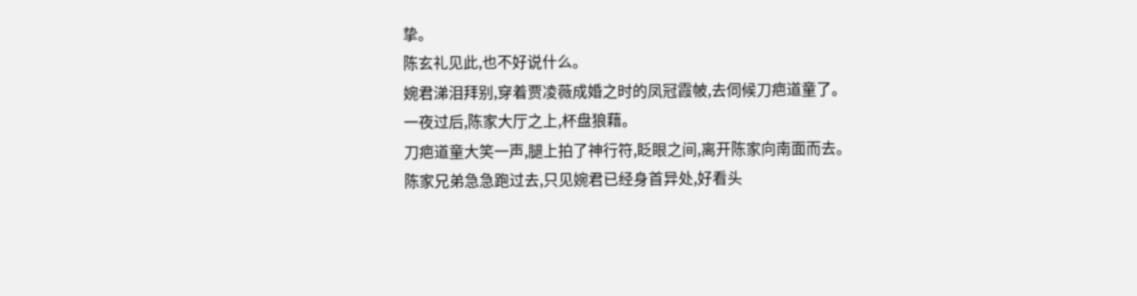挚。
陈玄礼见此,也不好说什么。
婉君涕泪拜别,穿着贾凌薇成婚之时的凤冠霞帔,去伺候刀疤道童了。
一夜过后,陈家大厅之上,杯盘狼藉。
刀疤道童大笑一声,腿上拍了神行符,眨眼之间,离开陈家向南面而去。
陈家兄弟急急跑过去,只见婉君已经身首异处,好看头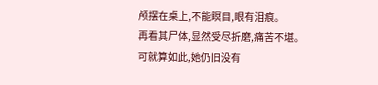颅摆在桌上,不能瞑目,眼有泪痕。
再看其尸体,显然受尽折磨,痛苦不堪。
可就算如此,她仍旧没有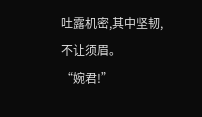吐露机密,其中坚韧,不让须眉。
“婉君!”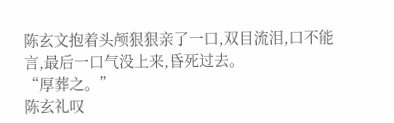陈玄文抱着头颅狠狠亲了一口,双目流泪,口不能言,最后一口气没上来,昏死过去。
“厚葬之。”
陈玄礼叹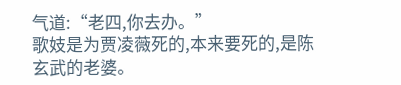气道:“老四,你去办。”
歌妓是为贾凌薇死的,本来要死的,是陈玄武的老婆。